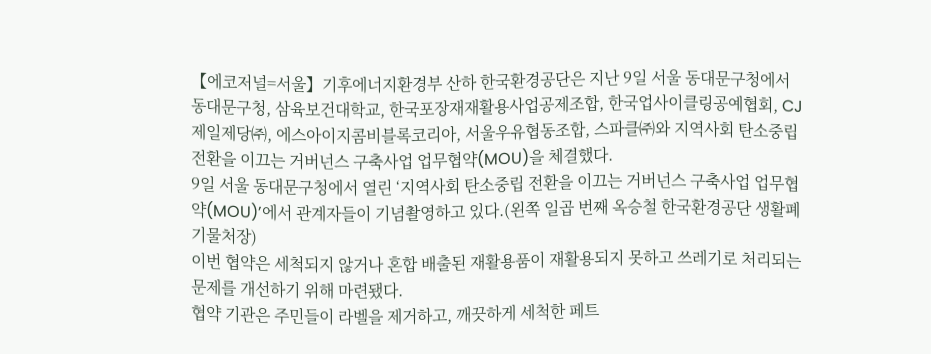【에코저널=서울】기후에너지환경부 산하 한국환경공단은 지난 9일 서울 동대문구청에서 동대문구청, 삼육보건대학교, 한국포장재재활용사업공제조합, 한국업사이클링공예협회, CJ제일제당㈜, 에스아이지콤비블록코리아, 서울우유협동조합, 스파클㈜와 지역사회 탄소중립 전환을 이끄는 거버넌스 구축사업 업무협약(MOU)을 체결했다.
9일 서울 동대문구청에서 열린 ‘지역사회 탄소중립 전환을 이끄는 거버넌스 구축사업 업무협약(MOU)’에서 관계자들이 기념촬영하고 있다.(왼쪽 일곱 번째 옥승철 한국환경공단 생활폐기물처장)
이번 협약은 세척되지 않거나 혼합 배출된 재활용품이 재활용되지 못하고 쓰레기로 처리되는 문제를 개선하기 위해 마련됐다.
협약 기관은 주민들이 라벨을 제거하고, 깨끗하게 세척한 페트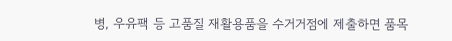병, 우유팩 등 고품질 재활용품을 수거거점에 제출하면 품목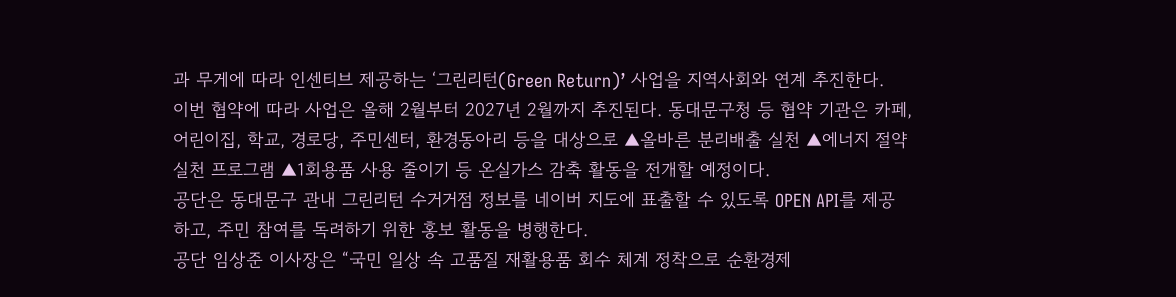과 무게에 따라 인센티브 제공하는 ‘그린리턴(Green Return)’ 사업을 지역사회와 연계 추진한다.
이번 협약에 따라 사업은 올해 2월부터 2027년 2월까지 추진된다. 동대문구청 등 협약 기관은 카페, 어린이집, 학교, 경로당, 주민센터, 환경동아리 등을 대상으로 ▲올바른 분리배출 실천 ▲에너지 절약 실천 프로그램 ▲1회용품 사용 줄이기 등 온실가스 감축 활동을 전개할 예정이다.
공단은 동대문구 관내 그린리턴 수거거점 정보를 네이버 지도에 표출할 수 있도록 OPEN API를 제공하고, 주민 참여를 독려하기 위한 홍보 활동을 병행한다.
공단 임상준 이사장은 “국민 일상 속 고품질 재활용품 회수 체계 정착으로 순환경제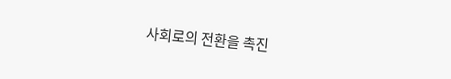사회로의 전환을 촉진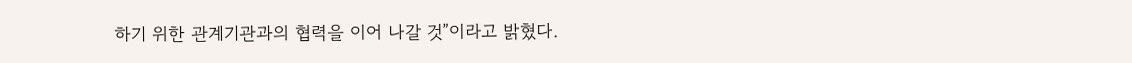하기 위한 관계기관과의 협력을 이어 나갈 것”이라고 밝혔다.